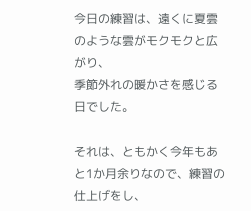今日の練習は、遠くに夏雲のような雲がモクモクと広がり、
季節外れの暖かさを感じる日でした。

それは、ともかく今年もあと1か月余りなので、練習の仕上げをし、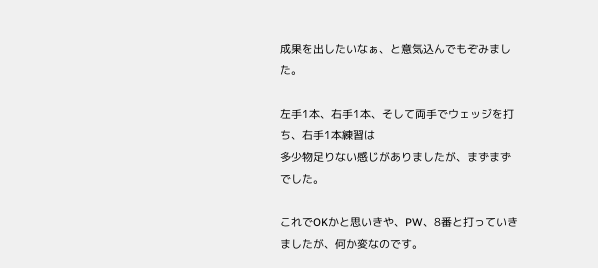成果を出したいなぁ、と意気込んでもぞみました。

左手1本、右手1本、そして両手でウェッジを打ち、右手1本練習は
多少物足りない感じがありましたが、まずまずでした。

これでOKかと思いきや、PW、8番と打っていきましたが、何か変なのです。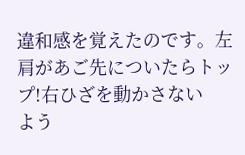違和感を覚えたのです。左肩があご先についたらトップ!右ひざを動かさない
よう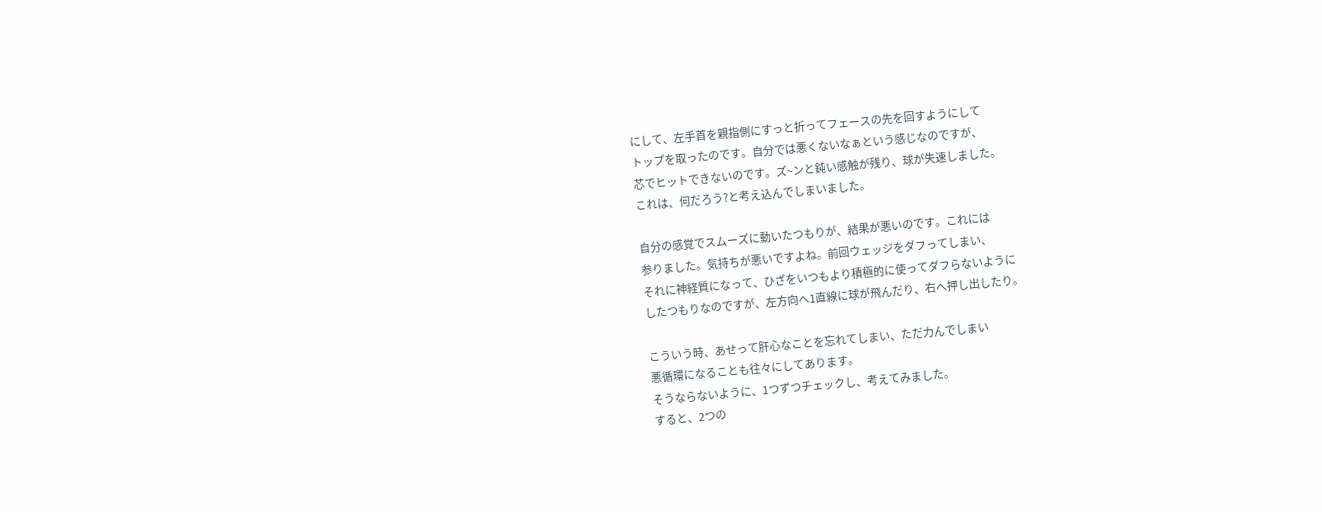にして、左手首を親指側にすっと折ってフェースの先を回すようにして
トップを取ったのです。自分では悪くないなぁという感じなのですが、
芯でヒットできないのです。ズ~ンと鈍い感触が残り、球が失速しました。
これは、何だろう?と考え込んでしまいました。

自分の感覚でスムーズに動いたつもりが、結果が悪いのです。これには
参りました。気持ちが悪いですよね。前回ウェッジをダフってしまい、
それに神経質になって、ひざをいつもより積極的に使ってダフらないように
したつもりなのですが、左方向へ1直線に球が飛んだり、右へ押し出したり。

こういう時、あせって肝心なことを忘れてしまい、ただ力んでしまい
悪循環になることも往々にしてあります。
そうならないように、1つずつチェックし、考えてみました。
すると、2つの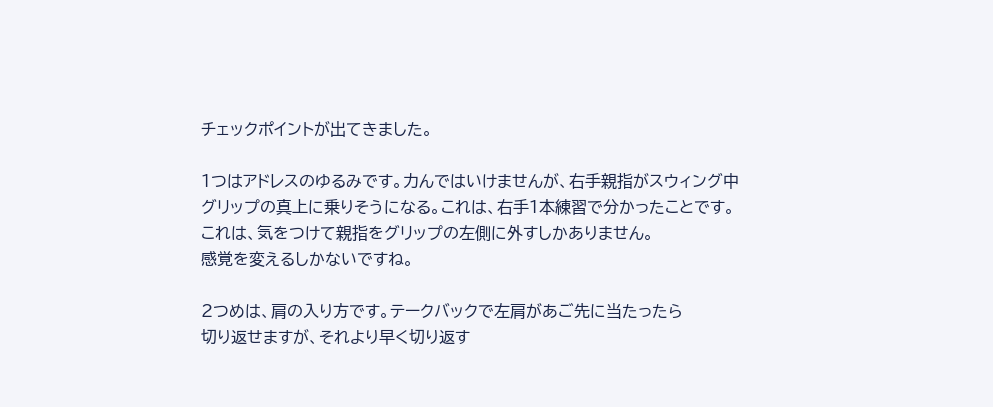チェックポイントが出てきました。

1つはアドレスのゆるみです。力んではいけませんが、右手親指がスウィング中
グリップの真上に乗りそうになる。これは、右手1本練習で分かったことです。
これは、気をつけて親指をグリップの左側に外すしかありません。
感覚を変えるしかないですね。

2つめは、肩の入り方です。テークバックで左肩があご先に当たったら
切り返せますが、それより早く切り返す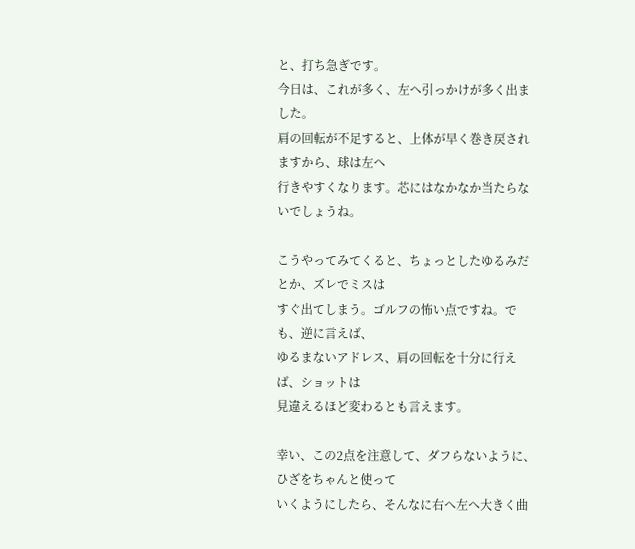と、打ち急ぎです。
今日は、これが多く、左へ引っかけが多く出ました。
肩の回転が不足すると、上体が早く巻き戻されますから、球は左へ
行きやすくなります。芯にはなかなか当たらないでしょうね。

こうやってみてくると、ちょっとしたゆるみだとか、ズレでミスは
すぐ出てしまう。ゴルフの怖い点ですね。でも、逆に言えば、
ゆるまないアドレス、肩の回転を十分に行えば、ショットは
見違えるほど変わるとも言えます。

幸い、この2点を注意して、ダフらないように、ひざをちゃんと使って
いくようにしたら、そんなに右へ左へ大きく曲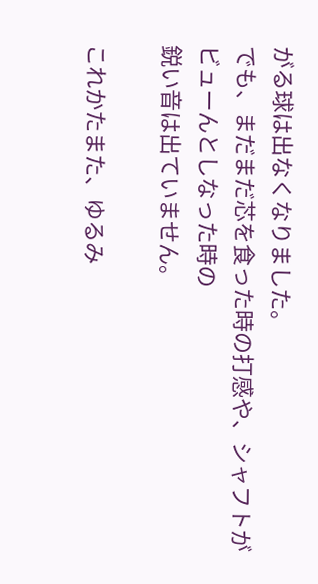がる球は出なくなりました。
でも、まだまだ芯を食った時の打感や、シャフトがビューんとしなった時の
鋭い音は出ていません。

これかたまた、ゆるみ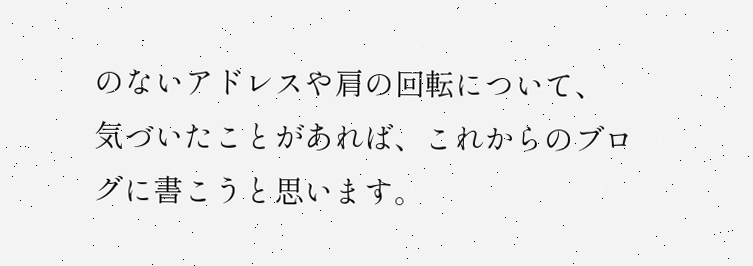のないアドレスや肩の回転について、
気づいたことがあれば、これからのブログに書こうと思います。